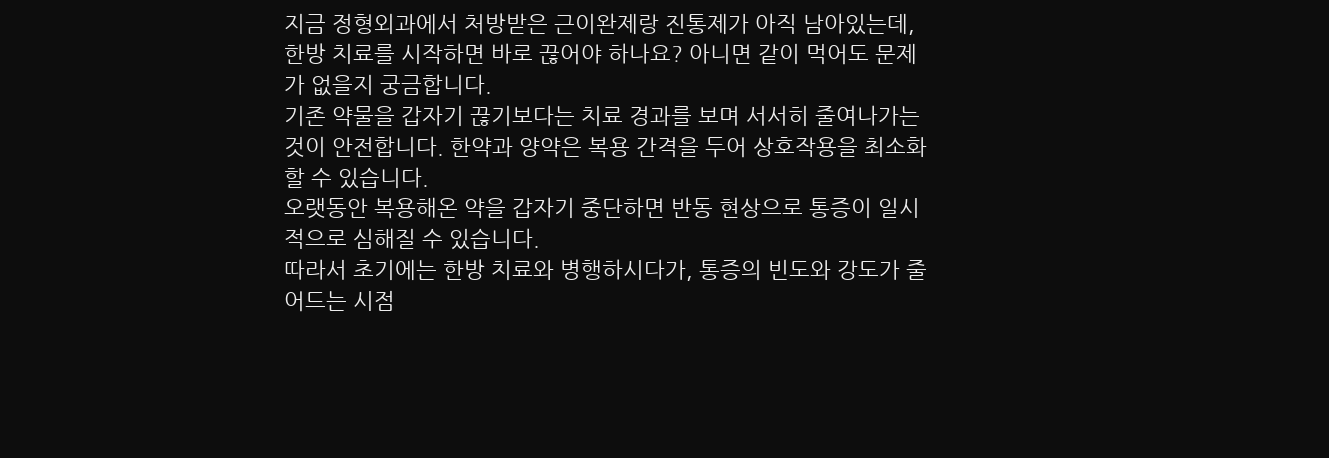지금 정형외과에서 처방받은 근이완제랑 진통제가 아직 남아있는데, 한방 치료를 시작하면 바로 끊어야 하나요? 아니면 같이 먹어도 문제가 없을지 궁금합니다.
기존 약물을 갑자기 끊기보다는 치료 경과를 보며 서서히 줄여나가는 것이 안전합니다. 한약과 양약은 복용 간격을 두어 상호작용을 최소화할 수 있습니다.
오랫동안 복용해온 약을 갑자기 중단하면 반동 현상으로 통증이 일시적으로 심해질 수 있습니다.
따라서 초기에는 한방 치료와 병행하시다가, 통증의 빈도와 강도가 줄어드는 시점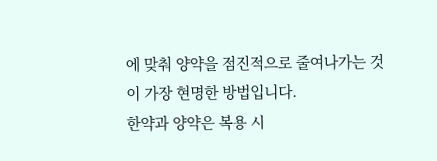에 맞춰 양약을 점진적으로 줄여나가는 것이 가장 현명한 방법입니다.
한약과 양약은 복용 시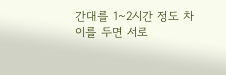간대를 1~2시간 정도 차이를 두면 서로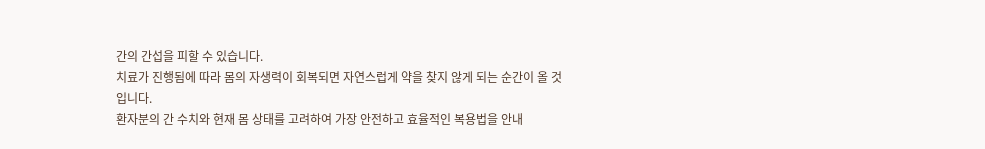간의 간섭을 피할 수 있습니다.
치료가 진행됨에 따라 몸의 자생력이 회복되면 자연스럽게 약을 찾지 않게 되는 순간이 올 것입니다.
환자분의 간 수치와 현재 몸 상태를 고려하여 가장 안전하고 효율적인 복용법을 안내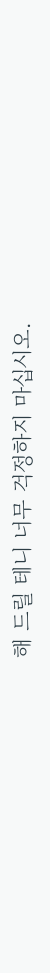해 드릴 테니 너무 걱정하지 마십시오.